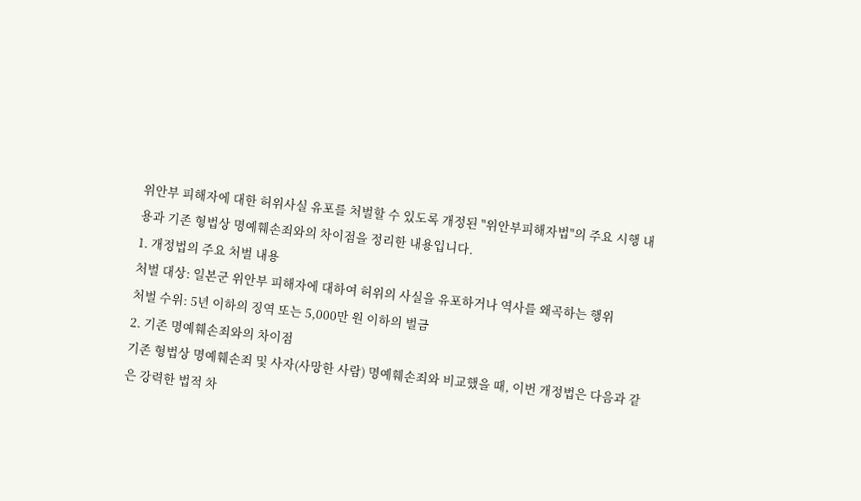위안부 피해자에 대한 허위사실 유포를 처벌할 수 있도록 개정된 "위안부피해자법"의 주요 시행 내용과 기존 형법상 명예훼손죄와의 차이점을 정리한 내용입니다.
1. 개정법의 주요 처벌 내용
처벌 대상: 일본군 위안부 피해자에 대하여 허위의 사실을 유포하거나 역사를 왜곡하는 행위
처벌 수위: 5년 이하의 징역 또는 5,000만 원 이하의 벌금
2. 기존 명예훼손죄와의 차이점
기존 형법상 명예훼손죄 및 사자(사망한 사람) 명예훼손죄와 비교했을 때, 이번 개정법은 다음과 같은 강력한 법적 차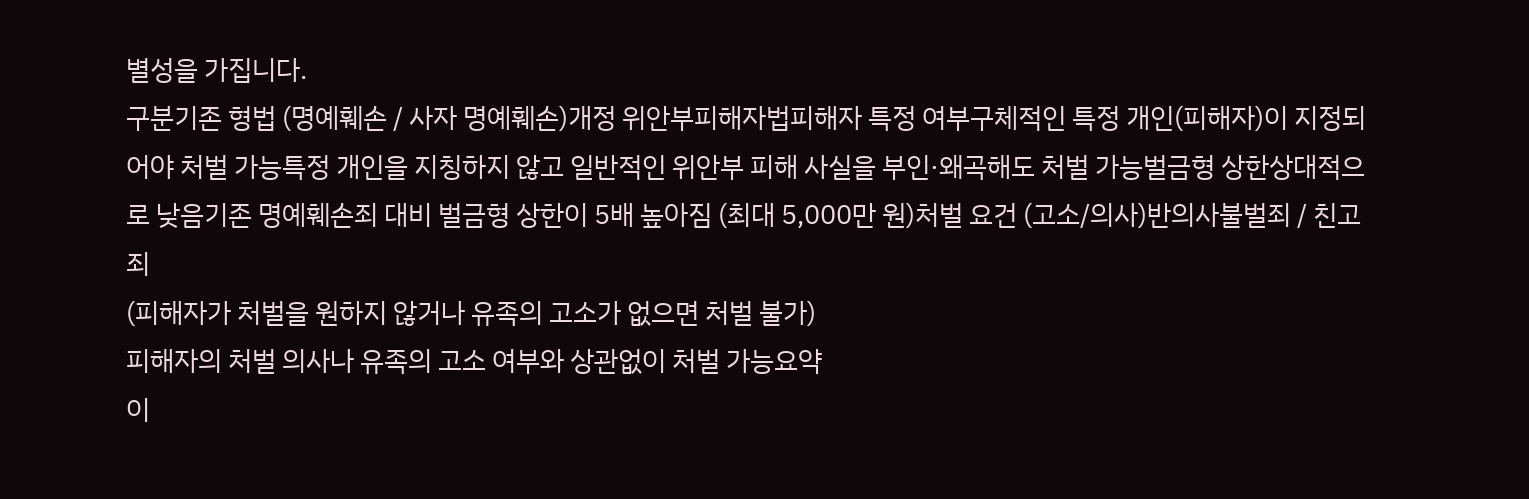별성을 가집니다.
구분기존 형법 (명예훼손 / 사자 명예훼손)개정 위안부피해자법피해자 특정 여부구체적인 특정 개인(피해자)이 지정되어야 처벌 가능특정 개인을 지칭하지 않고 일반적인 위안부 피해 사실을 부인·왜곡해도 처벌 가능벌금형 상한상대적으로 낮음기존 명예훼손죄 대비 벌금형 상한이 5배 높아짐 (최대 5,000만 원)처벌 요건 (고소/의사)반의사불벌죄 / 친고죄
(피해자가 처벌을 원하지 않거나 유족의 고소가 없으면 처벌 불가)
피해자의 처벌 의사나 유족의 고소 여부와 상관없이 처벌 가능요약
이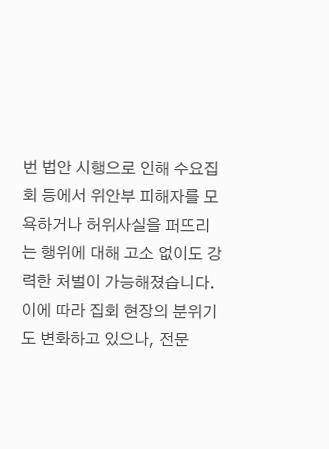번 법안 시행으로 인해 수요집회 등에서 위안부 피해자를 모욕하거나 허위사실을 퍼뜨리는 행위에 대해 고소 없이도 강력한 처벌이 가능해졌습니다. 이에 따라 집회 현장의 분위기도 변화하고 있으나, 전문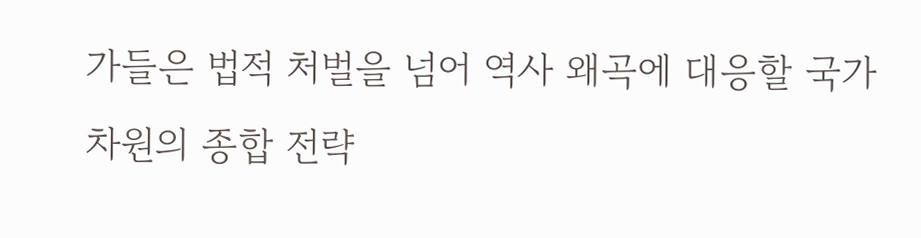가들은 법적 처벌을 넘어 역사 왜곡에 대응할 국가 차원의 종합 전략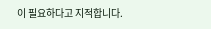이 필요하다고 지적합니다.